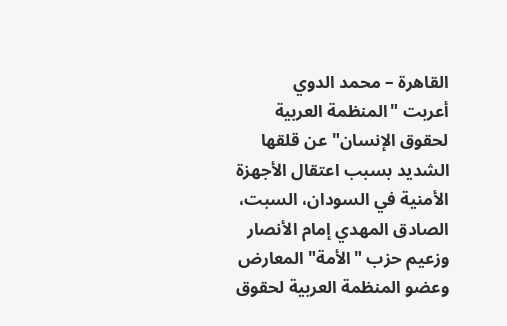القاهرة – محمد الدوي
أعربت "المنظمة العربية لحقوق الإنسان" عن قلقها الشديد بسبب اعتقال الأجهزة الأمنية في السودان، السبت، الصادق المهدي إمام الأنصار وزعيم حزب "الأمة" المعارض وعضو المنظمة العربية لحقوق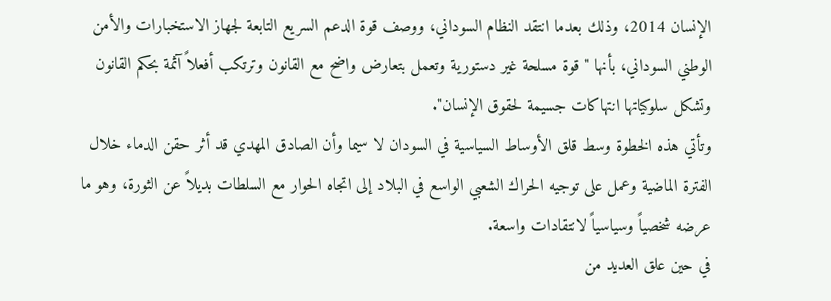الإنسان 2014، وذلك بعدما انتقد النظام السوداني، ووصف قوة الدعم السريع التابعة لجهاز الاستخبارات والأمن الوطني السوداني، بأنها " قوة مسلحة غير دستورية وتعمل بتعارض واضح مع القانون وترتكب أفعلاً آثمة بحكم القانون وتشكل سلوكياتها انتهاكات جسيمة لحقوق الإنسان".
وتأتي هذه الخطوة وسط قلق الأوساط السياسية في السودان لا سيما وأن الصادق المهدي قد أثر حقن الدماء خلال الفترة الماضية وعمل على توجيه الحراك الشعبي الواسع في البلاد إلى اتجاه الحوار مع السلطات بديلاً عن الثورة، وهو ما عرضه شخصياً وسياسياً لانتقادات واسعة.
في حين علق العديد من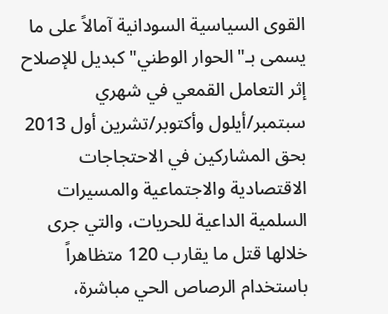القوى السياسية السودانية آمالاً على ما يسمى بـ"الحوار الوطني" كبديل للإصلاح إثر التعامل القمعي في شهري سبتمبر/أيلول وأكتوبر/تشرين أول 2013 بحق المشاركين في الاحتجاجات الاقتصادية والاجتماعية والمسيرات السلمية الداعية للحريات، والتي جرى خلالها قتل ما يقارب 120 متظاهراً باستخدام الرصاص الحي مباشرة،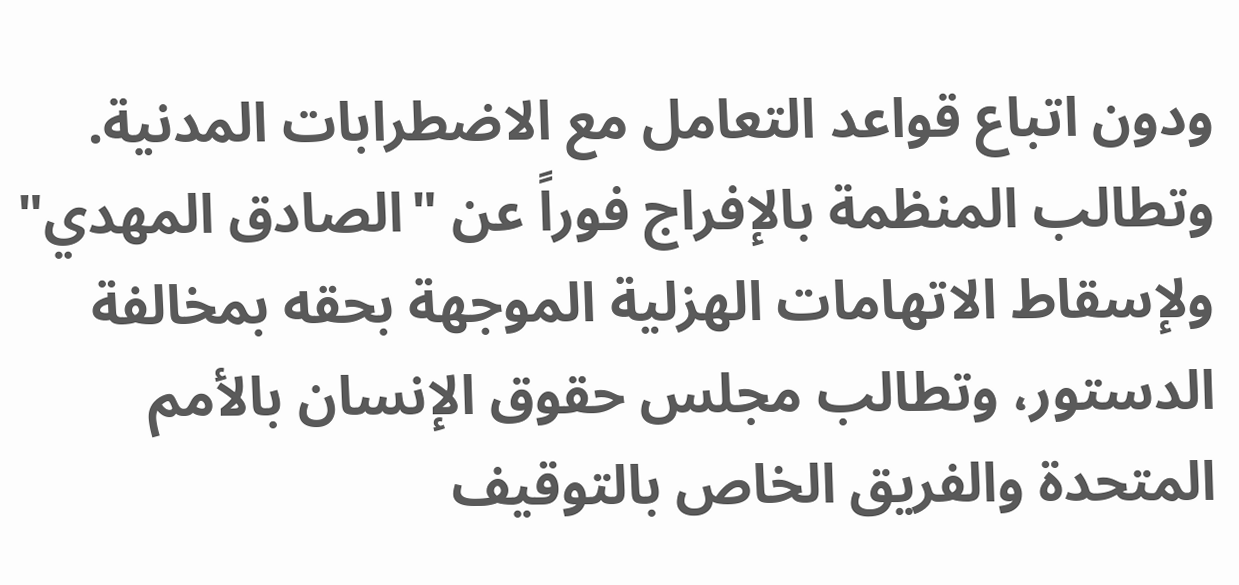ودون اتباع قواعد التعامل مع الاضطرابات المدنية.
وتطالب المنظمة بالإفراج فوراً عن "الصادق المهدي" ولإسقاط الاتهامات الهزلية الموجهة بحقه بمخالفة الدستور، وتطالب مجلس حقوق الإنسان بالأمم المتحدة والفريق الخاص بالتوقيف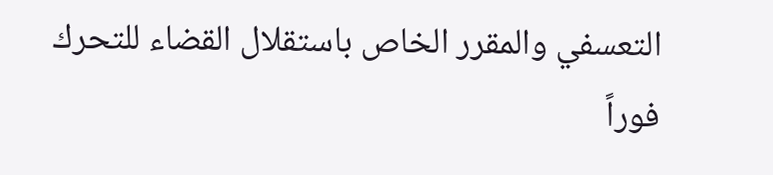التعسفي والمقرر الخاص باستقلال القضاء للتحرك فوراً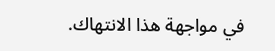في مواجهة هذا الانتهاك.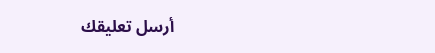أرسل تعليقك